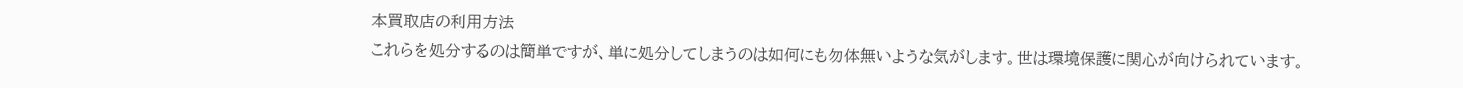本買取店の利用方法
これらを処分するのは簡単ですが、単に処分してしまうのは如何にも勿体無いような気がします。世は環境保護に関心が向けられています。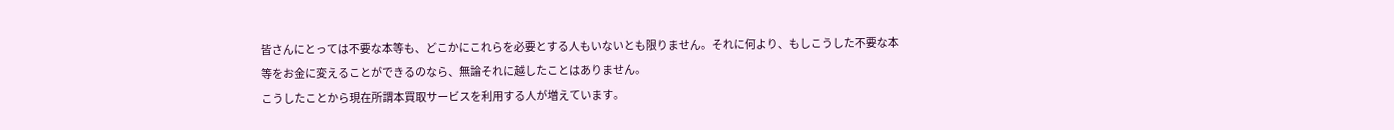皆さんにとっては不要な本等も、どこかにこれらを必要とする人もいないとも限りません。それに何より、もしこうした不要な本等をお金に変えることができるのなら、無論それに越したことはありません。
こうしたことから現在所謂本買取サービスを利用する人が増えています。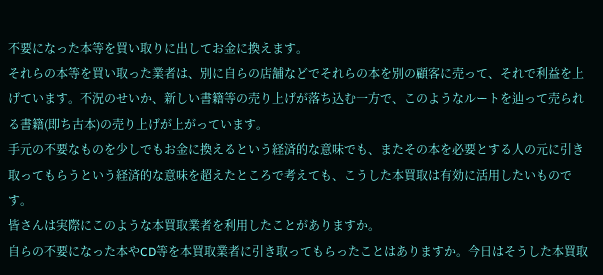不要になった本等を買い取りに出してお金に換えます。
それらの本等を買い取った業者は、別に自らの店舗などでそれらの本を別の顧客に売って、それで利益を上げています。不況のせいか、新しい書籍等の売り上げが落ち込む一方で、このようなルートを辿って売られる書籍(即ち古本)の売り上げが上がっています。
手元の不要なものを少しでもお金に換えるという経済的な意味でも、またその本を必要とする人の元に引き取ってもらうという経済的な意味を超えたところで考えても、こうした本買取は有効に活用したいものです。
皆さんは実際にこのような本買取業者を利用したことがありますか。
自らの不要になった本やCD等を本買取業者に引き取ってもらったことはありますか。今日はそうした本買取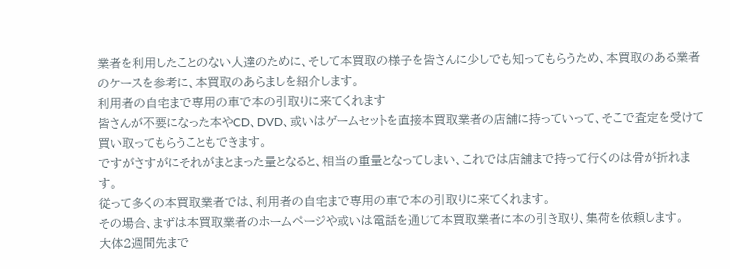業者を利用したことのない人達のために、そして本買取の様子を皆さんに少しでも知ってもらうため、本買取のある業者のケースを参考に、本買取のあらましを紹介します。
利用者の自宅まで専用の車で本の引取りに来てくれます
皆さんが不要になった本やCD、DVD、或いはゲームセットを直接本買取業者の店舗に持っていって、そこで査定を受けて買い取ってもらうこともできます。
ですがさすがにそれがまとまった量となると、相当の重量となってしまい、これでは店舗まで持って行くのは骨が折れます。
従って多くの本買取業者では、利用者の自宅まで専用の車で本の引取りに来てくれます。
その場合、まずは本買取業者のホームページや或いは電話を通じて本買取業者に本の引き取り、集荷を依頼します。
大体2週間先まで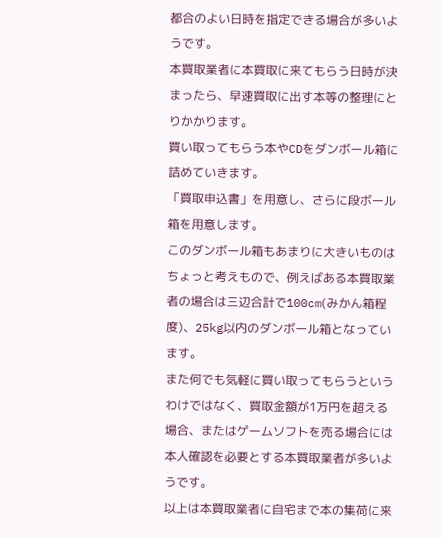都合のよい日時を指定できる場合が多いようです。
本買取業者に本買取に来てもらう日時が決まったら、早速買取に出す本等の整理にとりかかります。
買い取ってもらう本やCDをダンボール箱に詰めていきます。
「買取申込書」を用意し、さらに段ボール箱を用意します。
このダンボール箱もあまりに大きいものはちょっと考えもので、例えばある本買取業者の場合は三辺合計で100cm(みかん箱程度)、25kg以内のダンボール箱となっています。
また何でも気軽に買い取ってもらうというわけではなく、買取金額が1万円を超える場合、またはゲームソフトを売る場合には本人確認を必要とする本買取業者が多いようです。
以上は本買取業者に自宅まで本の集荷に来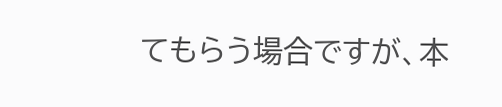てもらう場合ですが、本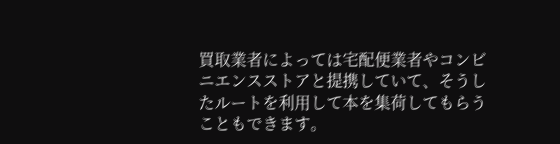買取業者によっては宅配便業者やコンビニエンスストアと提携していて、そうしたルートを利用して本を集荷してもらうこともできます。